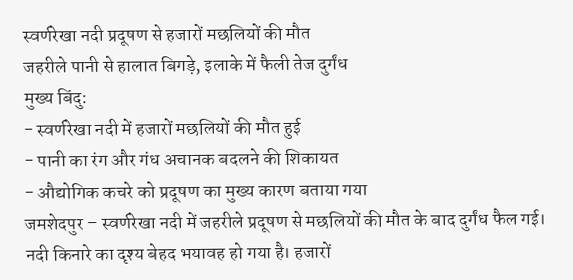स्वर्णरेखा नदी प्रदूषण से हजारों मछलियों की मौत
जहरीले पानी से हालात बिगड़े, इलाके में फैली तेज दुर्गंध
मुख्य बिंदु:
- स्वर्णरेखा नदी में हजारों मछलियों की मौत हुई
- पानी का रंग और गंध अचानक बदलने की शिकायत
- औद्योगिक कचरे को प्रदूषण का मुख्य कारण बताया गया
जमशेदपुर – स्वर्णरेखा नदी में जहरीले प्रदूषण से मछलियों की मौत के बाद दुर्गंध फैल गई।
नदी किनारे का दृश्य बेहद भयावह हो गया है। हजारों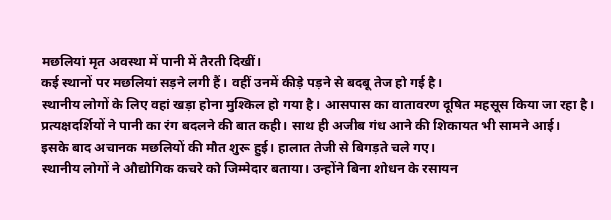मछलियां मृत अवस्था में पानी में तैरती दिखीं।
कई स्थानों पर मछलियां सड़ने लगी हैं। वहीं उनमें कीड़े पड़ने से बदबू तेज हो गई है।
स्थानीय लोगों के लिए वहां खड़ा होना मुश्किल हो गया है। आसपास का वातावरण दूषित महसूस किया जा रहा है।
प्रत्यक्षदर्शियों ने पानी का रंग बदलने की बात कही। साथ ही अजीब गंध आने की शिकायत भी सामने आई।
इसके बाद अचानक मछलियों की मौत शुरू हुई। हालात तेजी से बिगड़ते चले गए।
स्थानीय लोगों ने औद्योगिक कचरे को जिम्मेदार बताया। उन्होंने बिना शोधन के रसायन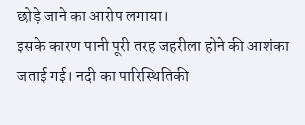छोड़े जाने का आरोप लगाया।
इसके कारण पानी पूरी तरह जहरीला होने की आशंका जताई गई। नदी का पारिस्थितिकी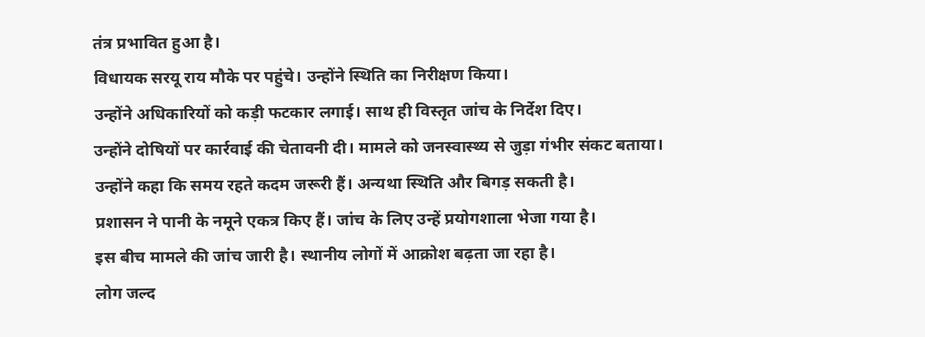तंत्र प्रभावित हुआ है।
विधायक सरयू राय मौके पर पहुंचे। उन्होंने स्थिति का निरीक्षण किया।
उन्होंने अधिकारियों को कड़ी फटकार लगाई। साथ ही विस्तृत जांच के निर्देश दिए।
उन्होंने दोषियों पर कार्रवाई की चेतावनी दी। मामले को जनस्वास्थ्य से जुड़ा गंभीर संकट बताया।
उन्होंने कहा कि समय रहते कदम जरूरी हैं। अन्यथा स्थिति और बिगड़ सकती है।
प्रशासन ने पानी के नमूने एकत्र किए हैं। जांच के लिए उन्हें प्रयोगशाला भेजा गया है।
इस बीच मामले की जांच जारी है। स्थानीय लोगों में आक्रोश बढ़ता जा रहा है।
लोग जल्द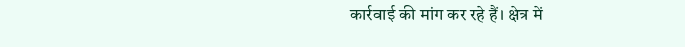कार्रवाई की मांग कर रहे हैं। क्षेत्र में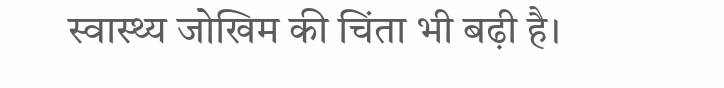स्वास्थ्य जोखिम की चिंता भी बढ़ी है।